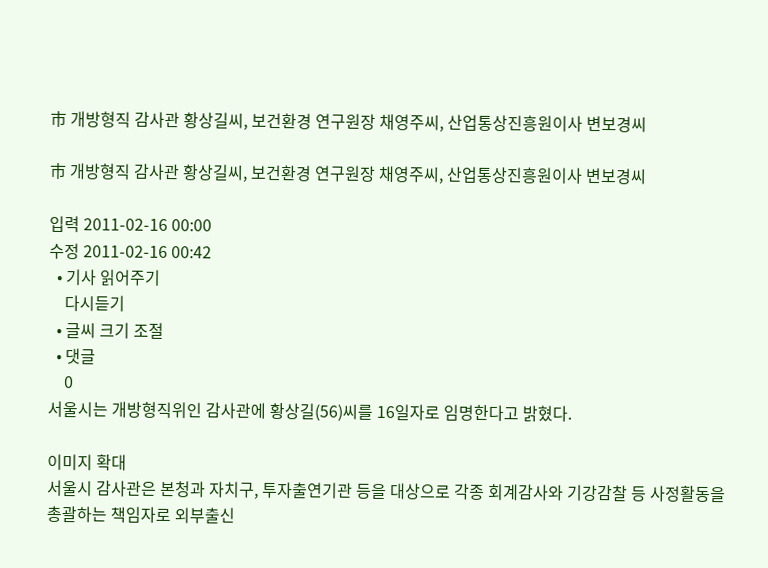市 개방형직 감사관 황상길씨, 보건환경 연구원장 채영주씨, 산업통상진흥원이사 변보경씨

市 개방형직 감사관 황상길씨, 보건환경 연구원장 채영주씨, 산업통상진흥원이사 변보경씨

입력 2011-02-16 00:00
수정 2011-02-16 00:42
  • 기사 읽어주기
    다시듣기
  • 글씨 크기 조절
  • 댓글
    0
서울시는 개방형직위인 감사관에 황상길(56)씨를 16일자로 임명한다고 밝혔다.

이미지 확대
서울시 감사관은 본청과 자치구, 투자출연기관 등을 대상으로 각종 회계감사와 기강감찰 등 사정활동을 총괄하는 책임자로 외부출신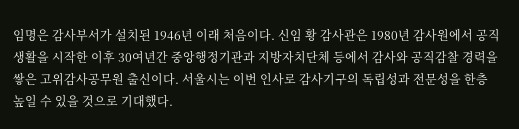임명은 감사부서가 설치된 1946년 이래 처음이다. 신임 황 감사관은 1980년 감사원에서 공직생활을 시작한 이후 30여년간 중앙행정기관과 지방자치단체 등에서 감사와 공직감찰 경력을 쌓은 고위감사공무원 출신이다. 서울시는 이번 인사로 감사기구의 독립성과 전문성을 한층 높일 수 있을 것으로 기대했다.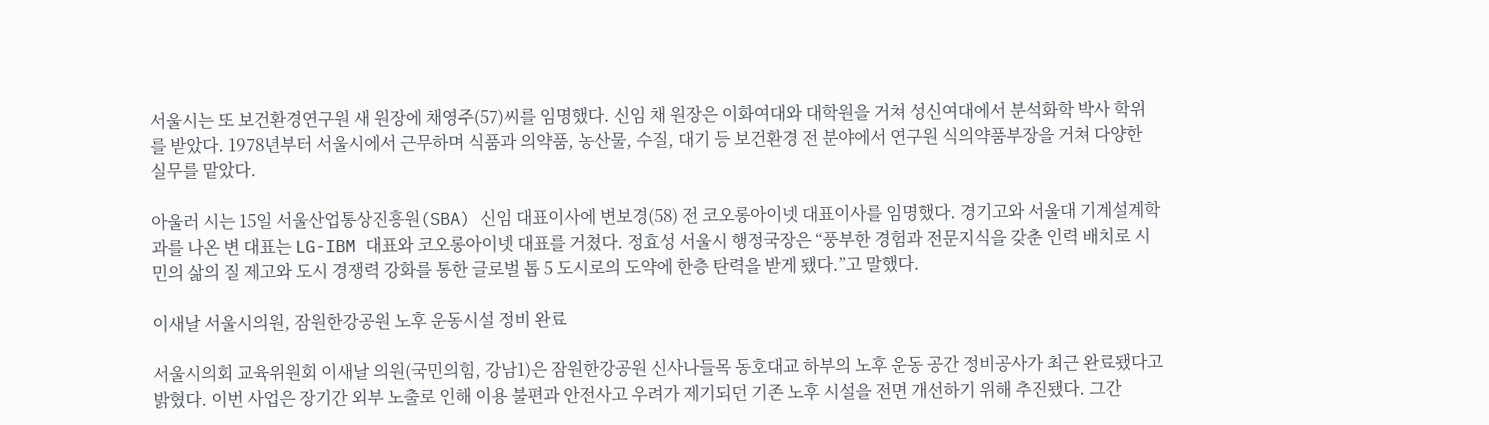서울시는 또 보건환경연구원 새 원장에 채영주(57)씨를 임명했다. 신임 채 원장은 이화여대와 대학원을 거쳐 성신여대에서 분석화학 박사 학위를 받았다. 1978년부터 서울시에서 근무하며 식품과 의약품, 농산물, 수질, 대기 등 보건환경 전 분야에서 연구원 식의약품부장을 거쳐 다양한 실무를 맡았다.

아울러 시는 15일 서울산업통상진흥원(SBA) 신임 대표이사에 변보경(58) 전 코오롱아이넷 대표이사를 임명했다. 경기고와 서울대 기계설계학과를 나온 변 대표는 LG-IBM 대표와 코오롱아이넷 대표를 거쳤다. 정효성 서울시 행정국장은 “풍부한 경험과 전문지식을 갖춘 인력 배치로 시민의 삶의 질 제고와 도시 경쟁력 강화를 통한 글로벌 톱 5 도시로의 도약에 한층 탄력을 받게 됐다.”고 말했다.

이새날 서울시의원, 잠원한강공원 노후 운동시설 정비 완료

서울시의회 교육위원회 이새날 의원(국민의힘, 강남1)은 잠원한강공원 신사나들목 동호대교 하부의 노후 운동 공간 정비공사가 최근 완료됐다고 밝혔다. 이번 사업은 장기간 외부 노출로 인해 이용 불편과 안전사고 우려가 제기되던 기존 노후 시설을 전면 개선하기 위해 추진됐다. 그간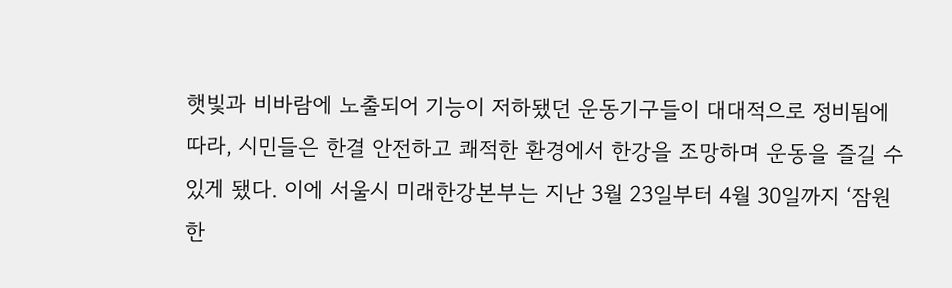햇빛과 비바람에 노출되어 기능이 저하됐던 운동기구들이 대대적으로 정비됨에 따라, 시민들은 한결 안전하고 쾌적한 환경에서 한강을 조망하며 운동을 즐길 수 있게 됐다. 이에 서울시 미래한강본부는 지난 3월 23일부터 4월 30일까지 ‘잠원한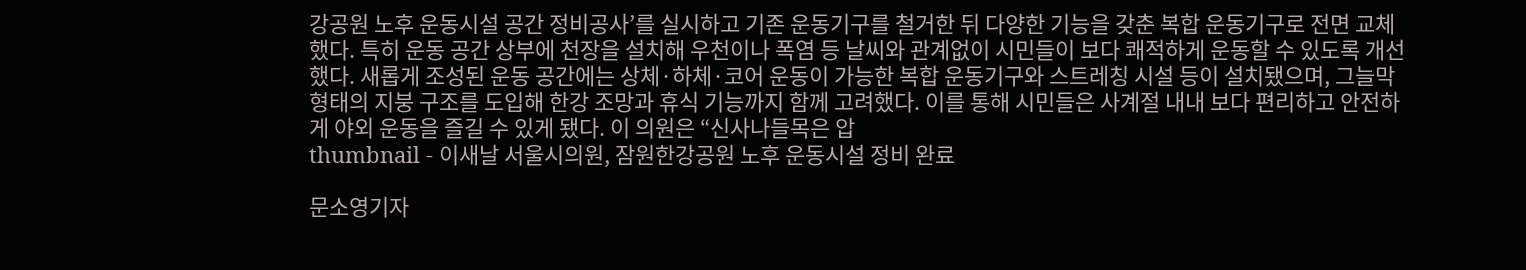강공원 노후 운동시설 공간 정비공사’를 실시하고 기존 운동기구를 철거한 뒤 다양한 기능을 갖춘 복합 운동기구로 전면 교체했다. 특히 운동 공간 상부에 천장을 설치해 우천이나 폭염 등 날씨와 관계없이 시민들이 보다 쾌적하게 운동할 수 있도록 개선했다. 새롭게 조성된 운동 공간에는 상체·하체·코어 운동이 가능한 복합 운동기구와 스트레칭 시설 등이 설치됐으며, 그늘막 형태의 지붕 구조를 도입해 한강 조망과 휴식 기능까지 함께 고려했다. 이를 통해 시민들은 사계절 내내 보다 편리하고 안전하게 야외 운동을 즐길 수 있게 됐다. 이 의원은 “신사나들목은 압
thumbnail - 이새날 서울시의원, 잠원한강공원 노후 운동시설 정비 완료

문소영기자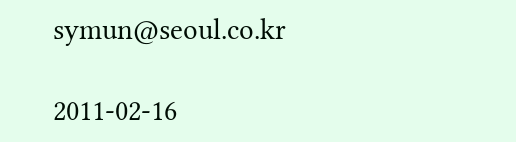symun@seoul.co.kr

2011-02-16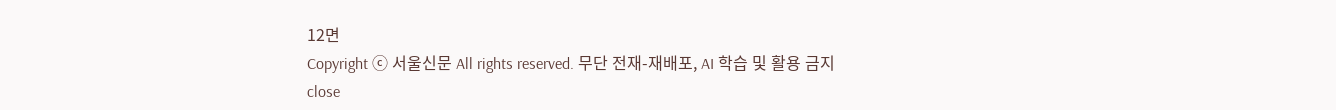12면
Copyright ⓒ 서울신문 All rights reserved. 무단 전재-재배포, AI 학습 및 활용 금지
close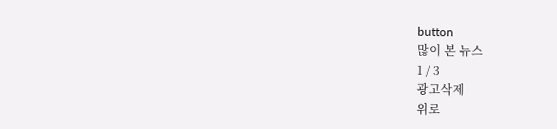button
많이 본 뉴스
1 / 3
광고삭제
위로